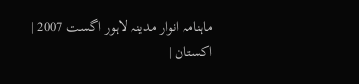ماہنامہ انوار مدینہ لاہور اگست 2007 |
اكستان |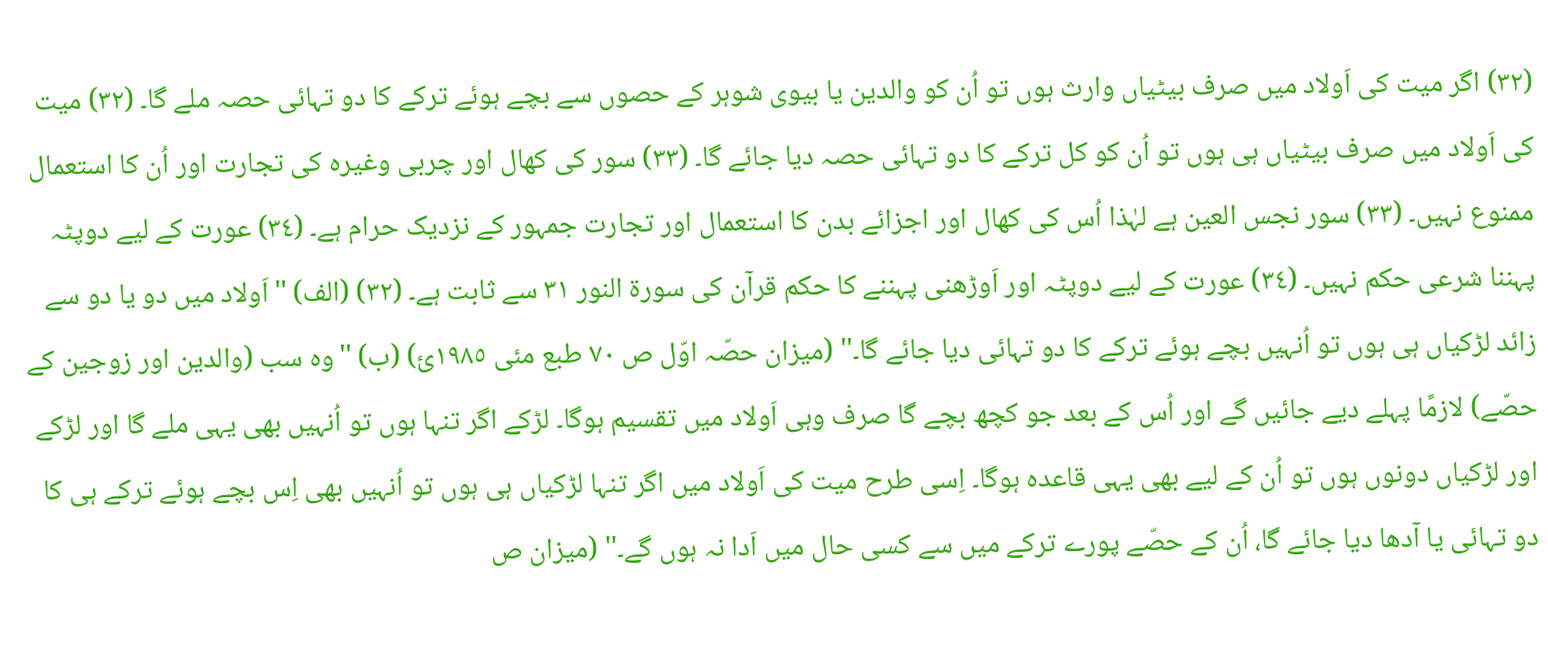(٣٢) اگر میت کی اَولاد میں صرف بیٹیاں وارث ہوں تو اُن کو والدین یا بیوی شوہر کے حصوں سے بچے ہوئے ترکے کا دو تہائی حصہ ملے گا۔ (٣٢) میت کی اَولاد میں صرف بیٹیاں ہی ہوں تو اُن کو کل ترکے کا دو تہائی حصہ دیا جائے گا۔ (٣٣) سور کی کھال اور چربی وغیرہ کی تجارت اور اُن کا استعمال ممنوع نہیں۔ (٣٣) سور نجس العین ہے لہٰذا اُس کی کھال اور اجزائے بدن کا استعمال اور تجارت جمہور کے نزدیک حرام ہے۔ (٣٤) عورت کے لیے دوپٹہ پہننا شرعی حکم نہیں۔ (٣٤) عورت کے لیے دوپٹہ اور اَوڑھنی پہننے کا حکم قرآن کی سورة النور ٣١ سے ثابت ہے۔ (٣٢) (الف) ''اَولاد میں دو یا دو سے زائد لڑکیاں ہی ہوں تو اُنہیں بچے ہوئے ترکے کا دو تہائی دیا جائے گا۔'' (میزان حصّہ اوّل ص ٧٠ طبع مئی ١٩٨٥ئ) (ب) ''وہ سب (والدین اور زوجین کے حصّے) لازمًا پہلے دیے جائیں گے اور اُس کے بعد جو کچھ بچے گا صرف وہی اَولاد میں تقسیم ہوگا۔ لڑکے اگر تنہا ہوں تو اُنہیں بھی یہی ملے گا اور لڑکے اور لڑکیاں دونوں ہوں تو اُن کے لیے بھی یہی قاعدہ ہوگا۔ اِسی طرح میت کی اَولاد میں اگر تنہا لڑکیاں ہی ہوں تو اُنہیں بھی اِس بچے ہوئے ترکے ہی کا دو تہائی یا آدھا دیا جائے گا، اُن کے حصّے پورے ترکے میں سے کسی حال میں اَدا نہ ہوں گے۔'' (میزان ص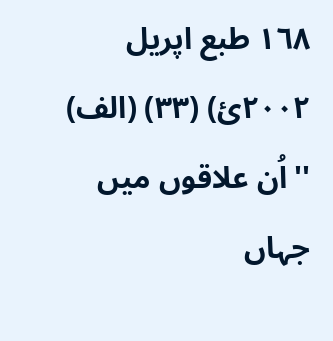١٦٨ طبع اپریل ٢٠٠٢ئ) (٣٣) (الف) ''اُن علاقوں میں جہاں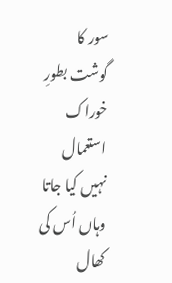سور کا گوشت بطورِ خوراک استعمال نہیں کیا جاتا وہاں اُس کی کھال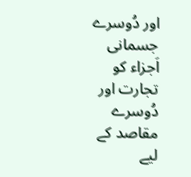اور دُوسرے جسمانی اَجزاء کو تجارت اور دُوسرے مقاصد کے لیے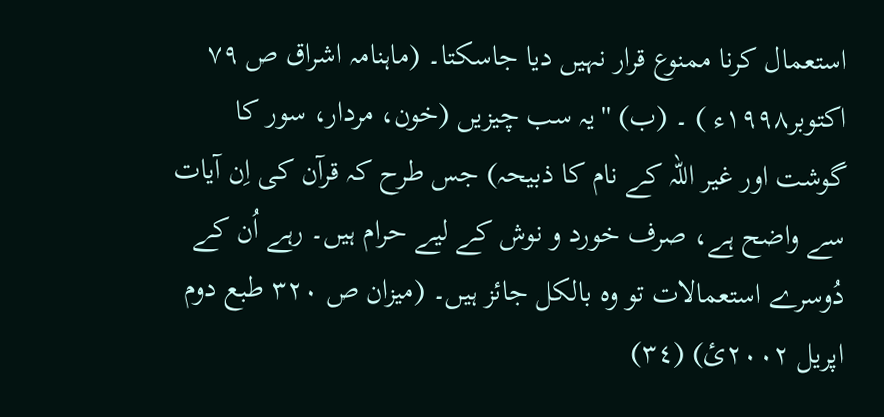استعمال کرنا ممنوع قرار نہیں دیا جاسکتا۔ (ماہنامہ اشراق ص ٧٩ اکتوبر١٩٩٨ء ) ۔ (ب) ''یہ سب چیزیں (خون، مردار، سور کا گوشت اور غیر اللہ کے نام کا ذبیحہ) جس طرح کہ قرآن کی اِن آیات سے واضح ہے، صرف خورد و نوش کے لیے حرام ہیں۔ رہے اُن کے دُوسرے استعمالات تو وہ بالکل جائز ہیں۔ (میزان ص ٣٢٠ طبع دوم اپریل ٢٠٠٢ئ) (٣٤)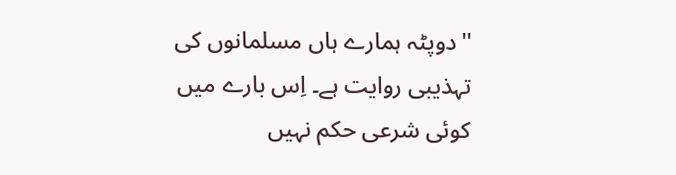''دوپٹہ ہمارے ہاں مسلمانوں کی تہذیبی روایت ہے۔ اِس بارے میں کوئی شرعی حکم نہیں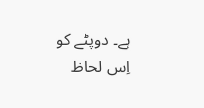ہے۔ دوپٹے کو اِس لحاظ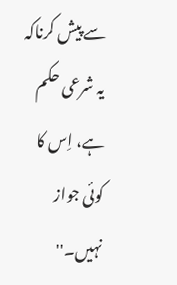سے پیش کرناکہ یہ شرعی حکم ہے، اِس کا کوئی جواز نہیں۔''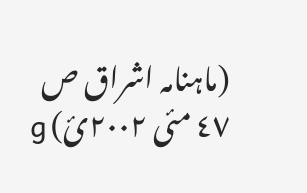(ماہنامہ اشراق ص ٤٧ مئی ٢٠٠٢ئ) g